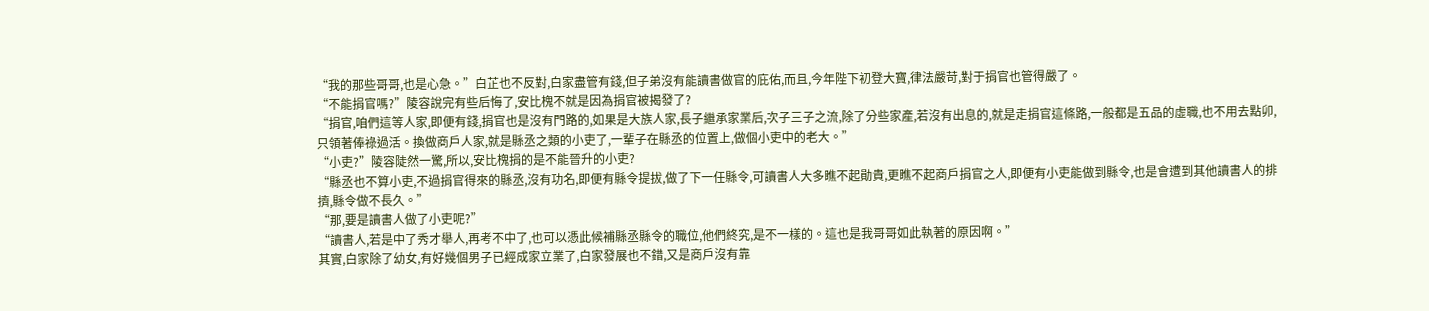“我的那些哥哥,也是心急。”白芷也不反對,白家盡管有錢,但子弟沒有能讀書做官的庇佑,而且,今年陛下初登大寶,律法嚴苛,對于捐官也管得嚴了。
“不能捐官嗎?”陵容說完有些后悔了,安比槐不就是因為捐官被揭發了?
“捐官,咱們這等人家,即便有錢,捐官也是沒有門路的,如果是大族人家,長子繼承家業后,次子三子之流,除了分些家產,若沒有出息的,就是走捐官這條路,一般都是五品的虛職,也不用去點卯,只領著俸祿過活。換做商戶人家,就是縣丞之類的小吏了,一輩子在縣丞的位置上,做個小吏中的老大。”
“小吏?”陵容陡然一驚,所以,安比槐捐的是不能晉升的小吏?
“縣丞也不算小吏,不過捐官得來的縣丞,沒有功名,即便有縣令提拔,做了下一任縣令,可讀書人大多瞧不起勛貴,更瞧不起商戶捐官之人,即便有小吏能做到縣令,也是會遭到其他讀書人的排擠,縣令做不長久。”
“那,要是讀書人做了小吏呢?”
“讀書人,若是中了秀才舉人,再考不中了,也可以憑此候補縣丞縣令的職位,他們終究,是不一樣的。這也是我哥哥如此執著的原因啊。”
其實,白家除了幼女,有好幾個男子已經成家立業了,白家發展也不錯,又是商戶沒有靠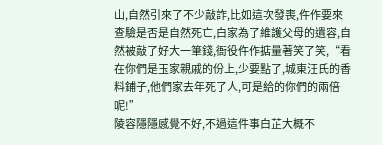山,自然引來了不少敲詐,比如這次發喪,仵作要來查驗是否是自然死亡,白家為了維護父母的遺容,自然被敲了好大一筆錢,衙役仵作掂量著笑了笑,“看在你們是玉家親戚的份上,少要點了,城東汪氏的香料鋪子,他們家去年死了人,可是給的你們的兩倍呢!”
陵容隱隱感覺不好,不過這件事白芷大概不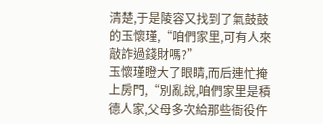清楚,于是陵容又找到了氣鼓鼓的玉懷瑾,“咱們家里,可有人來敲詐過錢財嗎?”
玉懷瑾瞪大了眼睛,而后連忙掩上房門,“別亂說,咱們家里是積德人家,父母多次給那些衙役仵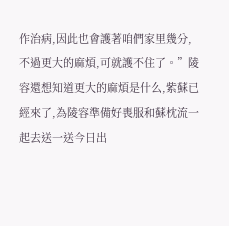作治病,因此也會護著咱們家里幾分,不過更大的麻煩,可就護不住了。”陵容還想知道更大的麻煩是什么,紫蘇已經來了,為陵容準備好喪服和蘇枕流一起去送一送今日出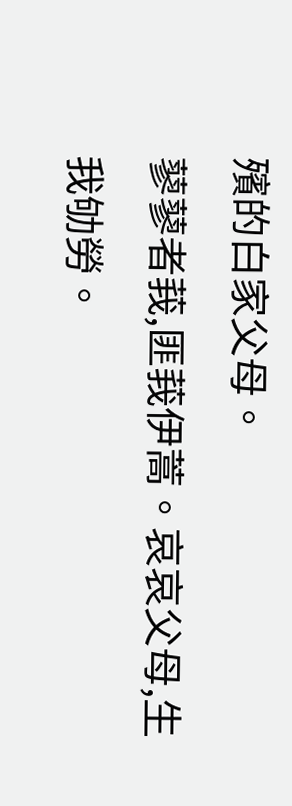殯的白家父母。
蓼蓼者莪,匪莪伊蒿。哀哀父母,生我劬勞。